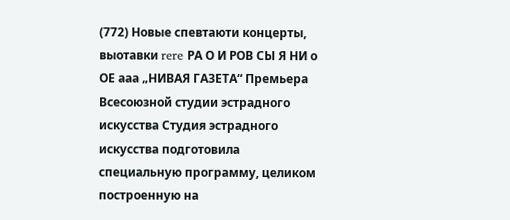(772) Новые спевтаюти концерты, выотавки rere РА О И РОВ СЫ Я НИ о ОЕ ааа „НИВАЯ ГАЗЕТА“ Премьера Всесоюзной студии эстрадного искусства Студия эстрадного искусства подготовила специальную программу, целиком построенную на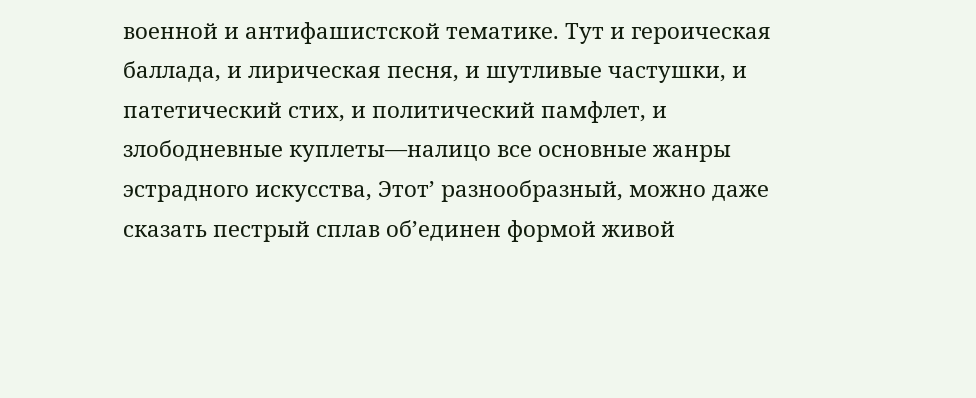военной и антифашистской тематике. Тут и героическая баллада, и лирическая песня, и шутливые частушки, и патетический стих, и политический памфлет, и злободневные куплеты—налицо все основные жанры эстрадного искусства, Этот’ разнообразный, можно даже сказать пестрый сплав об’единен формой живой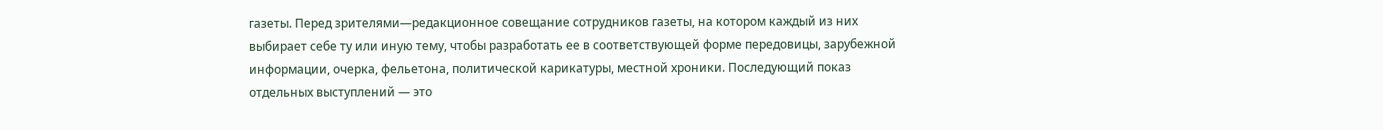газеты. Перед зрителями—редакционное совещание сотрудников газеты, на котором каждый из них выбирает себе ту или иную тему, чтобы разработать ее в соответствующей форме передовицы, зарубежной информации, очерка, фельетона, политической карикатуры, местной хроники. Последующий показ отдельных выступлений — это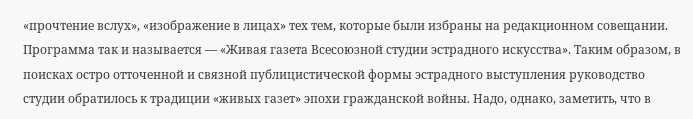«прочтение вслух», «изображение в лицах» тех тем, которые были избраны на редакционном совещании. Программа так и называется — «Живая газета Всесоюзной студии эстрадного искусства». Таким образом, в поисках остро отточенной и связной публицистической формы эстрадного выступления руководство студии обратилось к традиции «живых газет» эпохи гражданской войны. Надо, однако, заметить, что в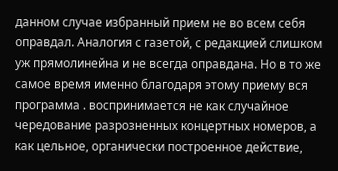данном случае избранный прием не во всем себя оправдал. Аналогия с газетой, с редакцией слишком уж прямолинейна и не всегда оправдана. Но в то же самое время именно благодаря этому приему вся программа . воспринимается не как случайное чередование разрозненных концертных номеров, а как цельное, органически построенное действие,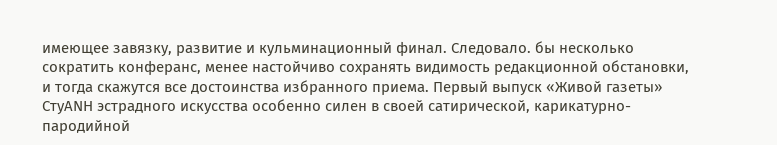имеющее завязку, развитие и кульминационный финал. Следовало. бы несколько сократить конферанс, менее настойчиво сохранять видимость редакционной обстановки, и тогда скажутся все достоинства избранного приема. Первый выпуск «Живой газеты» СтуANH эстрадного искусства особенно силен в своей сатирической, карикатурно-пародийной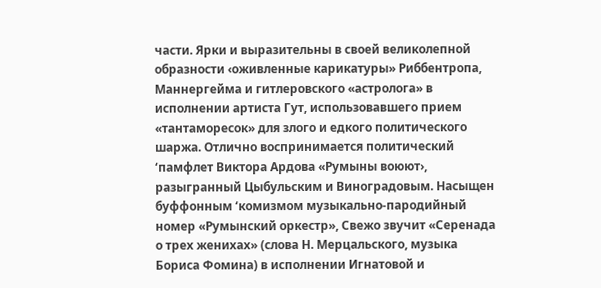части. Ярки и выразительны в своей великолепной образности ‹оживленные карикатуры» Риббентропа, Маннергейма и гитлеровского «астролога» в исполнении артиста Гут, использовавшего прием «тантаморесок» для злого и едкого политического шаржа. Отлично воспринимается политический ‘памфлет Виктора Ардова «Румыны воюют›, разыгранный Цыбульским и Виноградовым. Насыщен буффонным ‘комизмом музыкально-пародийный номер «Румынский оркестр», Свежо звучит «Серенада о трех женихах» (слова Н. Мерцальского, музыка Бориса Фомина) в исполнении Игнатовой и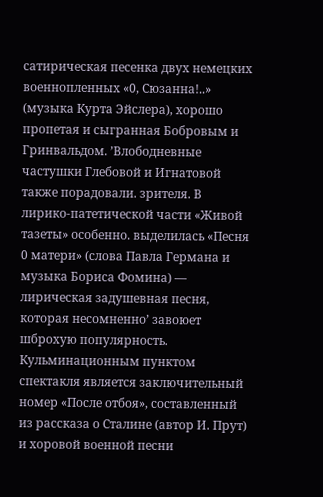сатирическая песенка двух немецких военнопленных «0, Сюзанна!..» (музыка Курта Эйслера), хорошо пропетая и сыгранная Бобровым и Гринвальдом. ’Влободневные частушки Глебовой и Игнатовой также порадовали. зрителя. В лирико-патетической части «Живой тазеты» особенно. выделилась «Песня 0 матери» (слова Павла Германа и музыка Бориса Фомина) — лирическая задушевная песня, которая несомненно’ завоюет шброхую популярность. Кульминационным пунктом спектакля является заключительный номер «После отбоя», составленный из рассказа о Сталине (автор И. Прут) и хоровой военной песни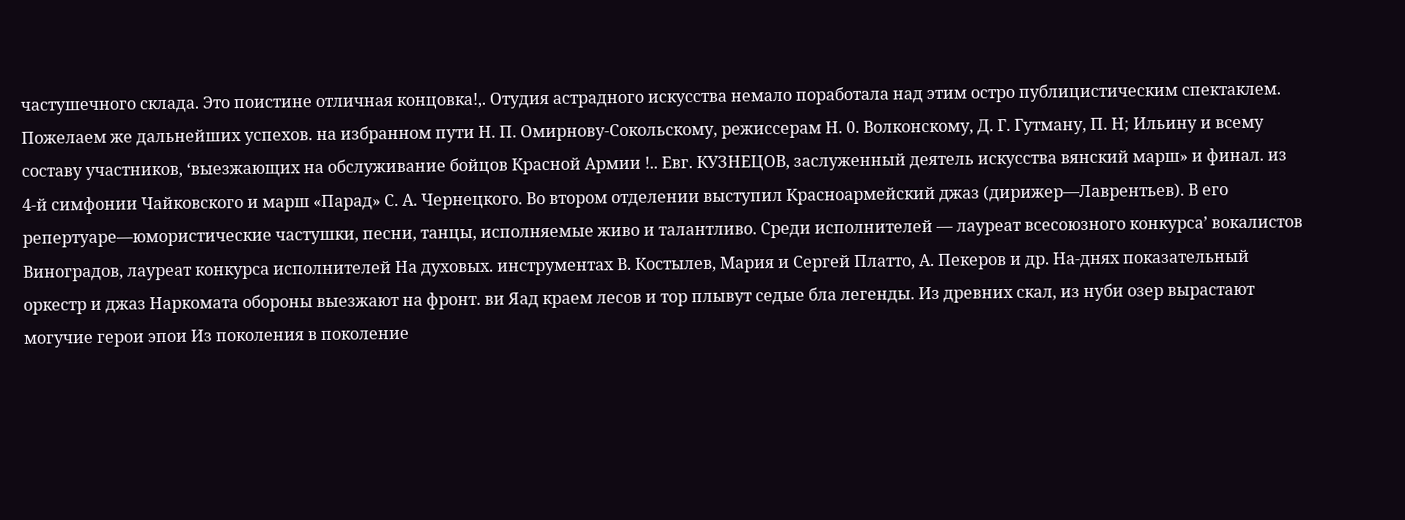частушечного склада. Это поистине отличная концовка!,. Отудия астрадного искусства немало поработала над этим остро публицистическим спектаклем. Пожелаем же дальнейших успехов. на избранном пути Н. П. Омирнову-Сокольскому, режиссерам Н. 0. Волконскому, Д. Г. Гутману, П. Н; Ильину и всему составу участников, ‘выезжающих на обслуживание бойцов Красной Армии !.. Евг. КУЗНЕЦОВ, заслуженный деятель искусства вянский марш» и финал. из 4-й симфонии Чайковского и марш «Парад» С. А. Чернецкого. Во втором отделении выступил Красноармейский джаз (дирижер—Лаврентьев). В его репертуаре—юмористические частушки, песни, танцы, исполняемые живо и талантливо. Среди исполнителей — лауреат всесоюзного конкурса’ вокалистов Виноградов, лауреат конкурса исполнителей Ha духовых. инструментах В. Костылев, Мария и Сергей Платто, А. Пекеров и др. На-днях показательный оркестр и джаз Наркомата обороны выезжают на фронт. ви Яад краем лесов и тор плывут седые бла легенды. Из древних скал, из нуби озер вырастают могучие герои эпои Из поколения в поколение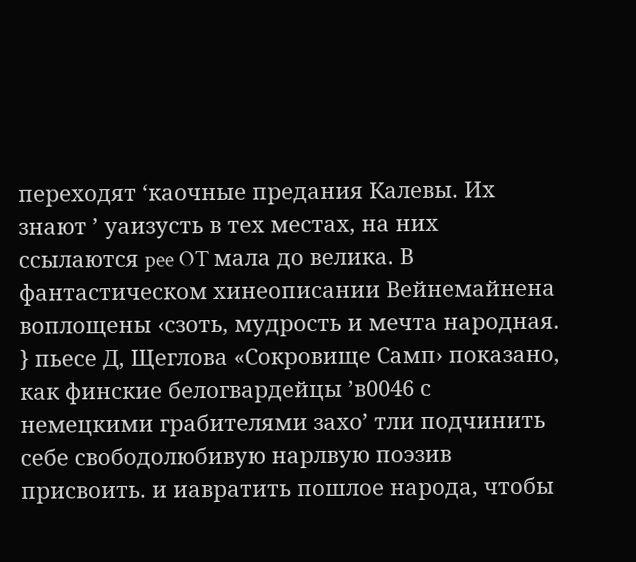переходят ‘каочные предания Калевы. Их знают ’ уаизусть в тех местах, на них ссылаются pee OT мала до велика. В фантастическом хинеописании Вейнемайнена воплощены ‹сзоть, мудрость и мечта народная. } пьесе Д, Щеглова «Сокровище Самп› показано, как финские белогвардейцы ’в0046 с немецкими грабителями захо’ тли подчинить себе свободолюбивую нарлвую поэзив присвоить. и иавратить пошлое народа, чтобы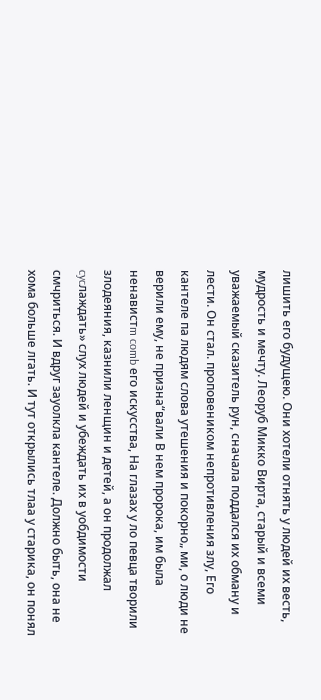лишить его будущею. Они хотели отнять у людей их весть, мудрость и мечту. Леоруб Микко Вирта, старый и всеми уважаемый сказитель рун, сначала поддался их обману и лести. Он стал. проповеником непротивления злу, Его кантеле па людям слова утешения и покорно„ ми, о люди не верили ему, не призна“вали В нем пророка, им была ненавистm comb его искусства, На глазах у ло певца творили злодеяния, казнили ленщин и детей, а он продолжал cycлаждать» слух людей и убеждать их в уобдимости смчриться. И вдруг зауолкла кантеле. Должно быть, она не хома больше лгать. И тут открылись тлаа у старика, он понял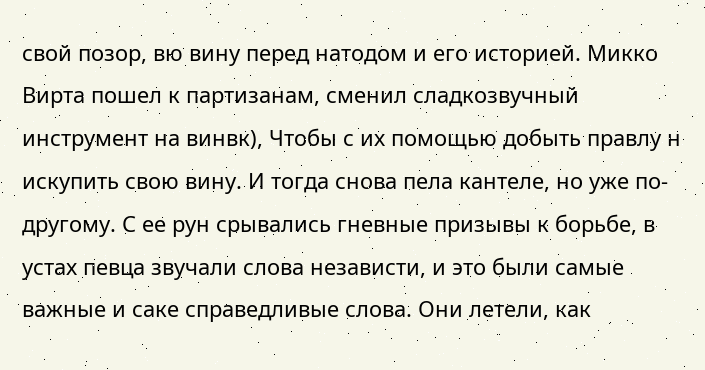свой позор, вю вину перед натодом и его историей. Микко Вирта пошел к партизанам, сменил сладкозвучный инструмент на винвк), Чтобы с их помощью добыть правлу н искупить свою вину. И тогда снова пела кантеле, но уже по-другому. С ее рун срывались гневные призывы к борьбе, в устах певца звучали слова независти, и это были самые важные и саке справедливые слова. Они летели, как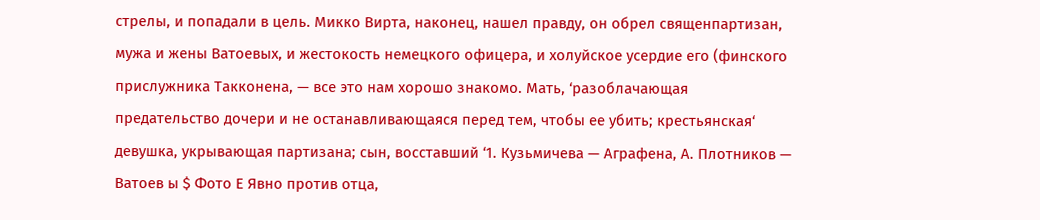стрелы, и попадали в цель. Микко Вирта, наконец, нашел правду, он обрел священпартизан, мужа и жены Ватоевых, и жестокость немецкого офицера, и холуйское усердие его (финского прислужника Такконена, — все это нам хорошо знакомо. Мать, ‘разоблачающая предательство дочери и не останавливающаяся перед тем, чтобы ее убить; крестьянская‘ девушка, укрывающая партизана; сын, восставший ‘1. Кузьмичева — Аграфена, А. Плотников — Ватоев ы $ Фото Е Явно против отца,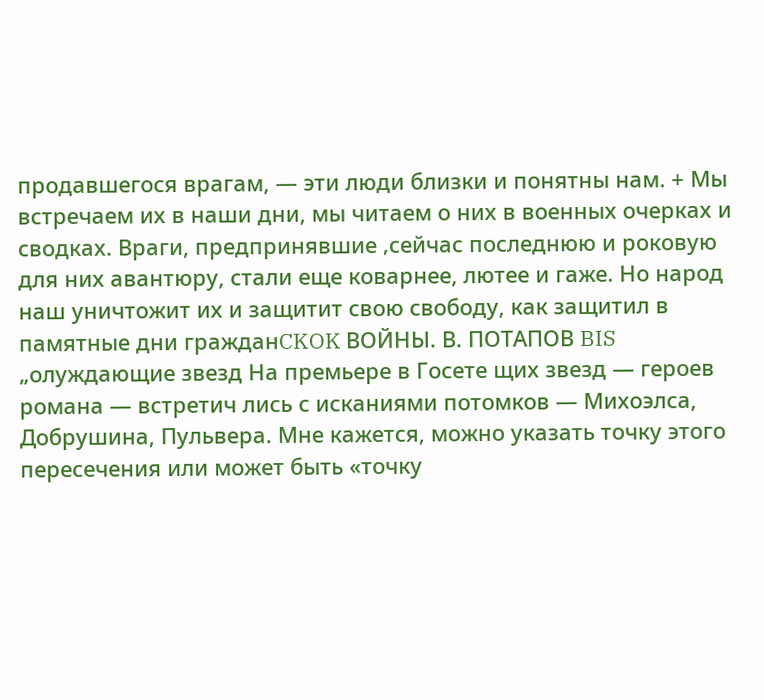продавшегося врагам, — эти люди близки и понятны нам. + Мы встречаем их в наши дни, мы читаем о них в военных очерках и сводках. Враги, предпринявшие ‚сейчас последнюю и роковую для них авантюру, стали еще коварнее, лютее и гаже. Но народ наш уничтожит их и защитит свою свободу, как защитил в памятные дни гражданCKOK ВОЙНЫ. В. ПОТАПОВ BIS „олуждающие звезд На премьере в Госете щих звезд — героев романа — встретич лись с исканиями потомков — Михоэлса, Добрушина, Пульвера. Мне кажется, можно указать точку этого пересечения или может быть «точку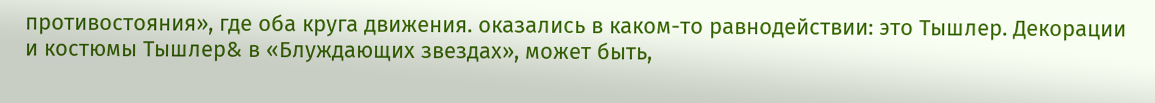противостояния», где оба круга движения. оказались в каком-то равнодействии: это Тышлер. Декорации и костюмы Тышлер& в «Блуждающих звездах», может быть,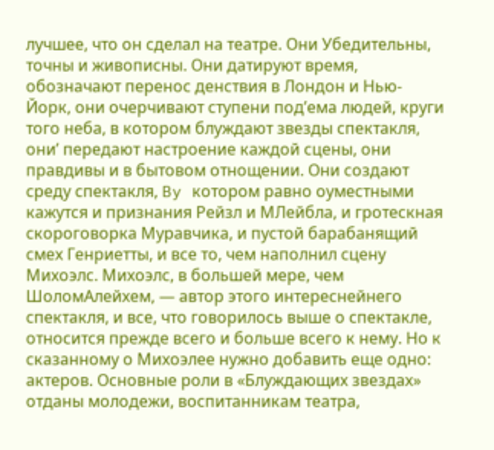лучшее, что он сделал на театре. Они Убедительны, точны и живописны. Они датируют время, обозначают перенос денствия в Лондон и Нью-Йорк, они очерчивают ступени под’ема людей, круги того неба, в котором блуждают звезды спектакля, они’ передают настроение каждой сцены, они правдивы и в бытовом отнощении. Они создают среду спектакля, By котором равно оуместными кажутся и признания Рейзл и МЛейбла, и гротескная скороговорка Муравчика, и пустой барабанящий смех Генриетты, и все то, чем наполнил сцену Михоэлс. Михоэлс, в большей мере, чем ШоломАлейхем, — автор этого интереснейнего спектакля, и все, что говорилось выше о спектакле, относится прежде всего и больше всего к нему. Но к сказанному о Михоэлее нужно добавить еще одно: актеров. Основные роли в «Блуждающих звездах» отданы молодежи, воспитанникам театра,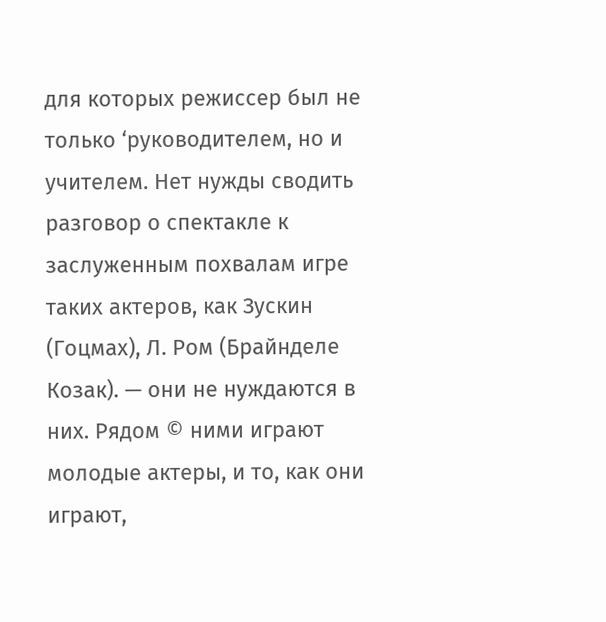для которых режиссер был не только ‘руководителем, но и учителем. Нет нужды сводить разговор о спектакле к заслуженным похвалам игре таких актеров, как Зускин (Гоцмах), Л. Ром (Брайнделе Козак). — они не нуждаются в них. Рядом © ними играют молодые актеры, и то, как они играют,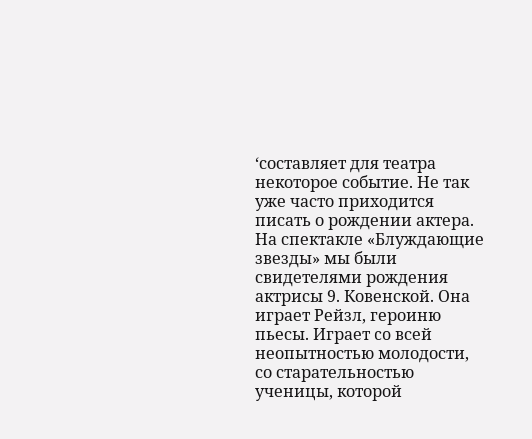‘составляет для театра некоторое событие. Не так уже часто приходится писать о рождении актера. На спектакле «Блуждающие звезды» мы были свидетелями рождения актрисы 9. Ковенской. Она играет Рейзл, героиню пьесы. Играет co всей неопытностью молодости, со старательностью ученицы, которой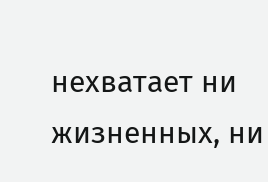нехватает ни жизненных, ни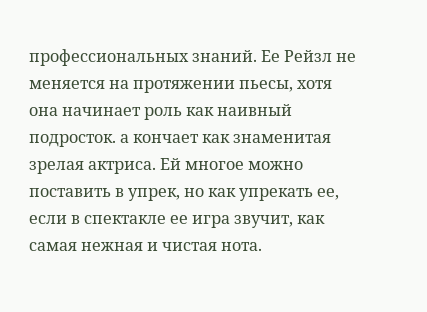профессиональных знаний. Ее Рейзл не меняется на протяжении пьесы, хотя она начинает роль как наивный подросток. а кончает как знаменитая зрелая актриса. Ей многое можно поставить в упрек, но как упрекать ее, если в спектакле ее игра звучит, как самая нежная и чистая нота.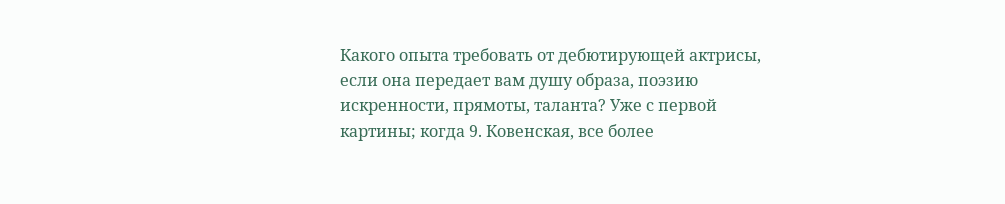Какого опыта требовать от дебютирующей актрисы, если она передает вам душу образа, поэзию искренности, прямоты, таланта? Уже с первой картины; когда 9. Ковенская, все более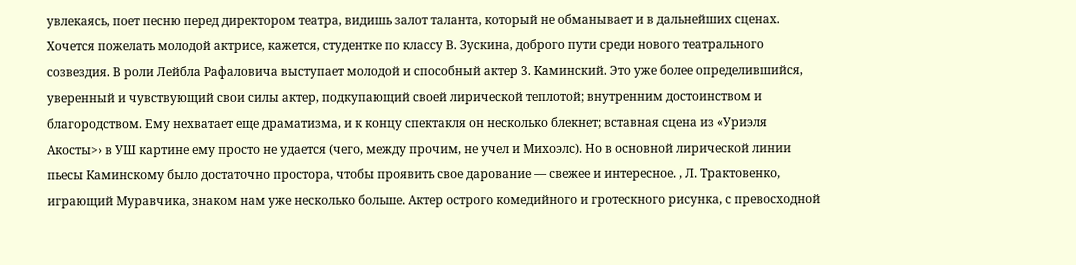увлекаясь, поет песню перед директором театра, видишь залот таланта, который не обманывает и в дальнейших сценах. Хочется пожелать молодой актрисе, кажется, студентке по классу В. Зускина, доброго пути среди нового театрального созвездия. В роли Лейбла Рафаловича выступает молодой и способный актер 3. Kaминский. Это уже более определившийся, уверенный и чувствующий свои силы актер, подкупающий своей лирической теплотой; внутренним достоинством и благородством. Ему нехватает еще драматизма, и к концу спектакля он несколько блекнет; вставная сцена из «Уриэля Акосты>› в УШ картине ему просто не удается (чего, между прочим, не учел и Михоэлс). Но в основной лирической линии пьесы Каминскому было достаточно простора, чтобы проявить свое дарование — свежее и интересное. , Л. Трактовенко, играющий Муравчика, знаком нам уже несколько больше. Актер острого комедийного и гротескного рисунка, с превосходной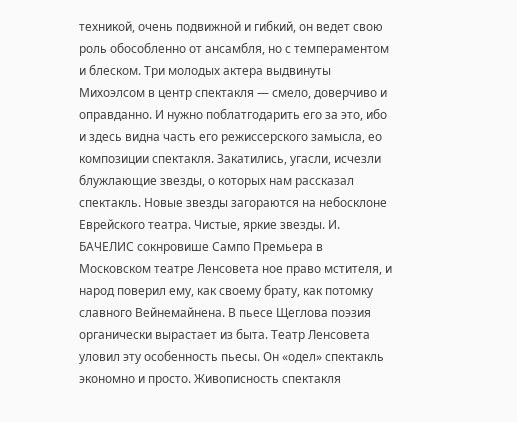техникой, очень подвижной и гибкий, он ведет свою роль обособленно от ансамбля, но с темпераментом и блеском. Три молодых актера выдвинуты Михоэлсом в центр спектакля — смело, доверчиво и оправданно. И нужно поблатгодарить его за это, ибо и здесь видна часть его режиссерского замысла, ео композиции спектакля. Закатились, угасли, исчезли блужлающие звезды, о которых нам рассказал спектакль. Новые звезды загораются на небосклоне Еврейского театра. Чистые, яркие звезды. И. БАЧЕЛИС сокнровише Сампо Премьера в Московском театре Ленсовета ное право мстителя, и народ поверил ему, как своему брату, как потомку славного Вейнемайнена. В пьесе Щеглова поэзия органически вырастает из быта. Театр Ленсовета уловил эту особенность пьесы. Он «одел» спектакль экономно и просто. Живописность спектакля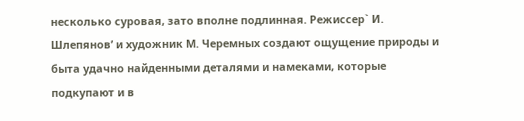несколько суровая, зато вполне подлинная. Режиссер` И. Шлепянов’ и художник М. Черемных создают ощущение природы и быта удачно найденными деталями и намеками, которые подкупают и в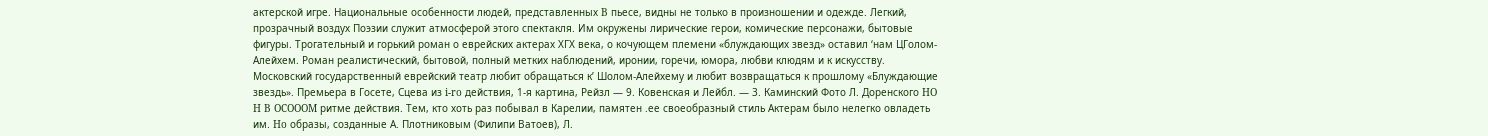актерской игре. Национальные особенности людей, представленных B пьесе, видны не только в произношении и одежде. Легкий, прозрачный воздух Поэзии служит атмосферой этого спектакля. Им окружены лирические герои, комические персонажи, бытовые фигуры. Трогательный и горький роман о еврейских актерах ХГХ века, о кочующем племени «блуждающих звезд» оставил ‘нам ЦГолом-Алейхем. Роман реалистический, бытовой, полный метких наблюдений, иронии, горечи, юмора, любви клюдям и к искусству. Московский государственный еврейский театр любит обращаться к’ Шолом-Алейхему и любит возвращаться к прошлому «Блуждающие звездь». Премьера в Госете, Сцева из i-ro действия, 1-я картина, Рейзл — 9. Ковенская и Лейбл. — 3. Каминский Фото Л. Доренского HO H B OCOOOM ритме действия. Тем, кто хоть раз побывал в Карелии, памятен .ее своеобразный стиль Актерам было нелегко овладеть им. Ho образы, созданные А. Плотниковым (Филипи Ватоев), Л.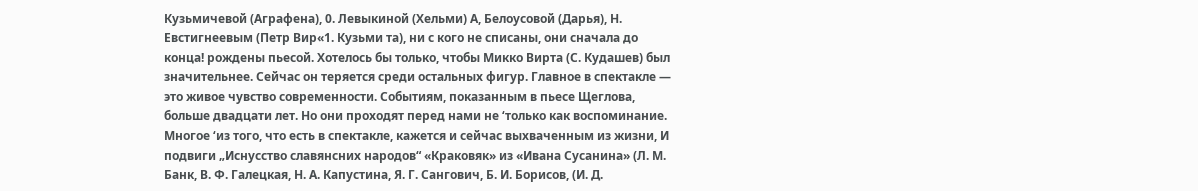Кузьмичевой (Аграфена), 0. Левыкиной (Хельми) А, Белоусовой (Дарья), Н. Евстигнеевым (Петр Вир«1. Кузьми та), ни с кого не списаны, они сначала до конца! рождены пьесой. Хотелось бы только, чтобы Микко Вирта (С. Кудашев) был значительнее. Сейчас он теряется среди остальных фигур. Главное в спектакле — это живое чувство современности. Событиям, показанным в пьесе Щеглова, больше двадцати лет. Но они проходят перед нами не ‘только как воспоминание. Многое ‘из того, что есть в спектакле, кажется и сейчас выхваченным из жизни, И подвиги „Иснусство славянсних народов“ «Краковяк» из «Ивана Сусанина» (Л. М. Банк, В. Ф. Галецкая, Н. А. Капустина, Я. Г. Сангович, Б. И. Борисов, (И. Д.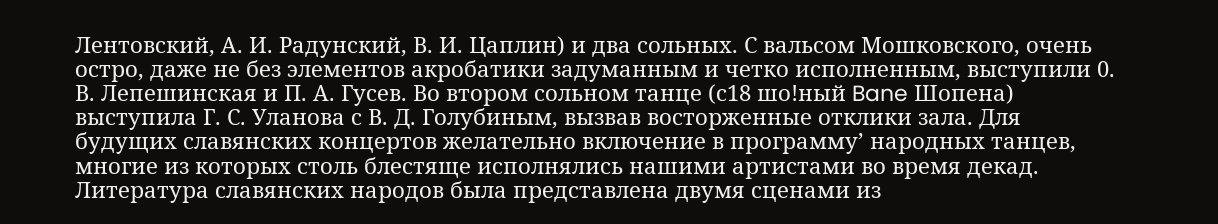Лентовский, А. И. Радунский, В. И. Цаплин) и два сольных. С вальсом Мошковского, очень остро, даже не без элементов акробатики задуманным и четко исполненным, выступили 0. В. Лепешинская и П. А. Гусев. Во втором сольном танце (с18 шо!ный Bane Шопена) выступила Г. С. Уланова с В. Д. Голубиным, вызвав восторженные отклики зала. Для будущих славянских концертов желательно включение в программу’ народных танцев, многие из которых столь блестяще исполнялись нашими артистами во время декад. Литература славянских народов была представлена двумя сценами из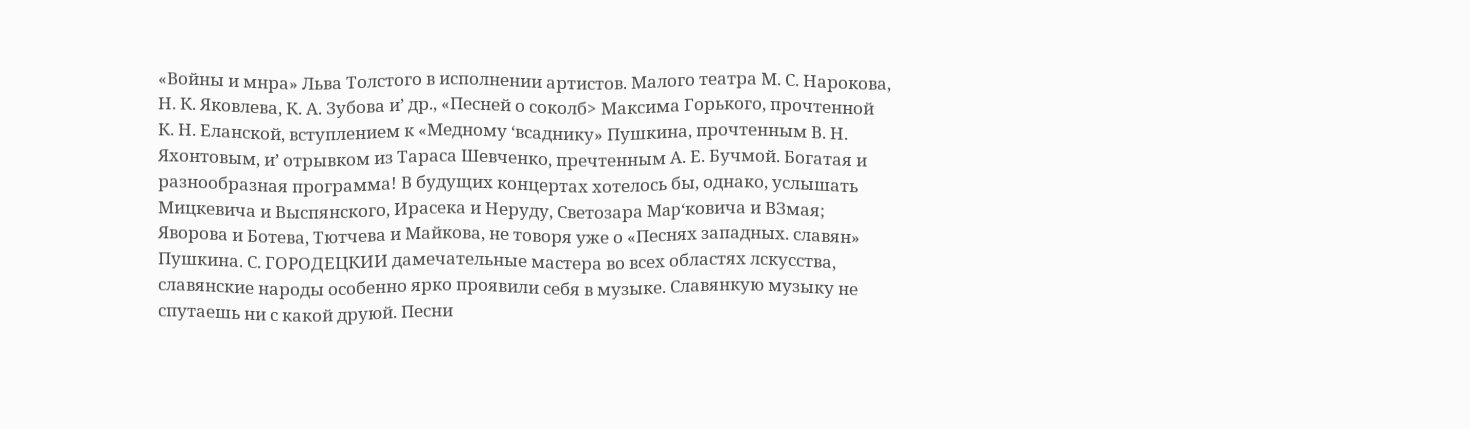«Войны и мнра» Льва Толстого в исполнении артистов. Малого театра М. С. Нарокова, Н. К. Яковлева, К. А. Зубова и’ др., «Песней о соколб> Максима Горького, прочтенной К. Н. Еланской, вступлением к «Медному ‘всаднику» Пушкина, прочтенным В. Н. Яхонтовым, и’ отрывком из Тараса Шевченко, пречтенным А. Е. Бучмой. Богатая и разнообразная программа! В будущих концертах хотелось бы, однако, услышать Мицкевича и Выспянского, Ирасека и Неруду, Светозара Map‘ковича и ВЗмая; Яворова и Ботева, Тютчева и Майкова, не товоря уже о «Песнях западных. славян» Пушкина. С. ГОРОДЕЦКИИ дамечательные мастера во всех областях лскусства, славянские народы особенно ярко проявили себя в музыке. Славянкую музыку не спутаешь ни с какой друюй. Песни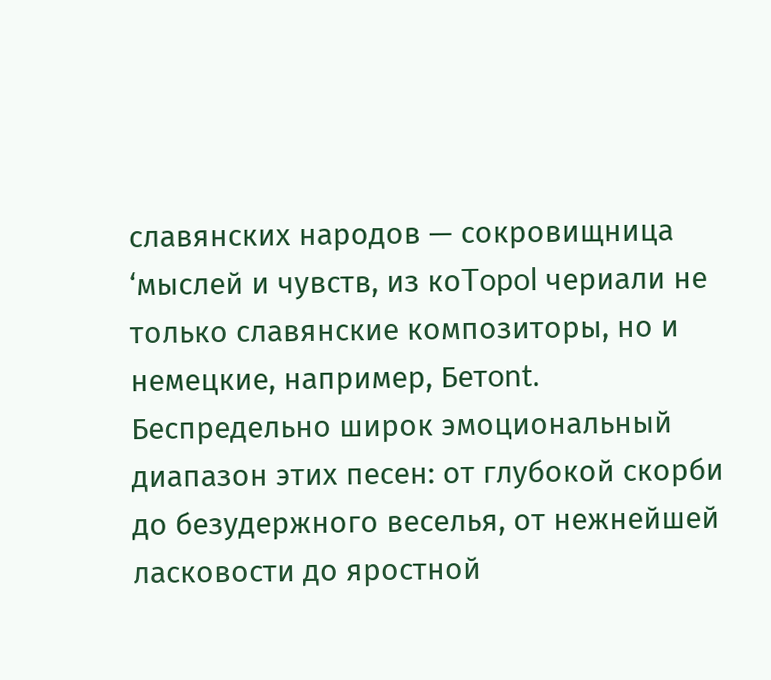славянских народов — сокровищница ‘мыслей и чувств, из коTopol чериали не только славянские композиторы, но и немецкие, например, Бетont. Беспредельно широк эмоциональный диапазон этих песен: от глубокой скорби до безудержного веселья, от нежнейшей ласковости до яростной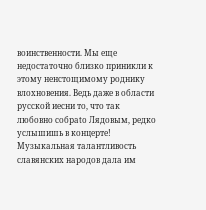воинственности. Мы еще недостаточно близко приникли к этому ненстощимому роднику влохновения. Ведь даже в области русской иесни то, что так любовно собраto Лядовым, редко услышишь в концерте! Музыкальная талантливость славянских народов дала им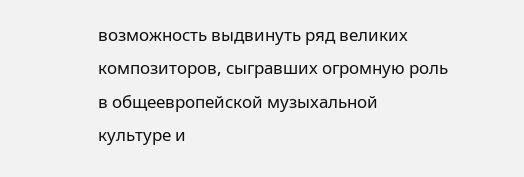возможность выдвинуть ряд великих композиторов, сыгравших огромную роль в общеевропейской музыхальной культуре и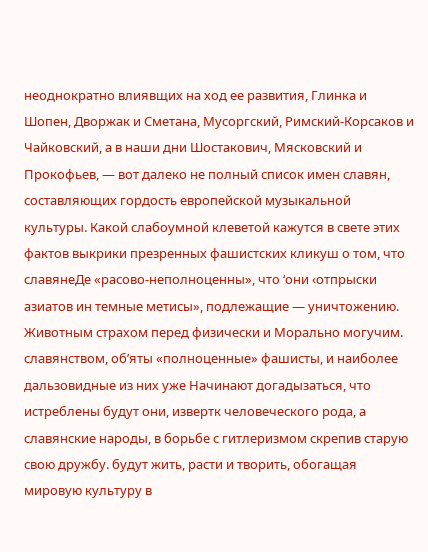неоднократно влиявщих на ход ее развития, Глинка и Шопен, Дворжак и Сметана, Мусоргский, Римский-Корсаков и Чайковский, а в наши дни Шостакович, Мясковский и Прокофьев, — вот далеко не полный список имен славян, составляющих гордость европейской музыкальной культуры. Какой слабоумной клеветой кажутся в свете этих фактов выкрики презренных фашистских кликуш о том, что славянеДе «расово-неполноценны», что ‘они ‹отпрыски азиатов ин темные метисы», подлежащие — уничтожению. Животным страхом перед физически и Moрально могучим. славянством, об’яты «полноценные» фашисты, и наиболее дальзовидные из них уже Начинают догадызаться, что истреблены будут они, извертк человеческого рода, а славянские народы, в борьбе с гитлеризмом скрепив старую свою дружбу. будут жить, расти и творить, обогащая мировую культуру в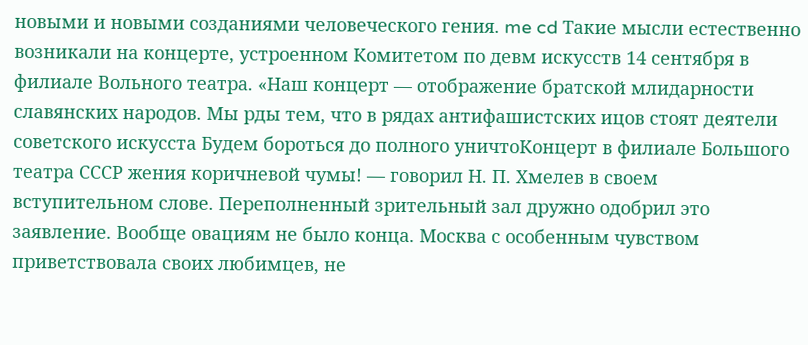новыми и новыми созданиями человеческого гения. me cd Такие мысли естественно возникали на концерте, устроенном Комитетом по девм искусств 14 сентября в филиале Вольного театра. «Наш концерт — отображение братской млидарности славянских народов. Мы рды тем, что в рядах антифашистских ицов стоят деятели советского искусстa Будем бороться до полного уничтоКонцерт в филиале Большого театра СССР жения коричневой чумы! — говорил Н. П. Хмелев в своем вступительном слове. Переполненный зрительный зал дружно одобрил это заявление. Вообще овациям не было конца. Москва с особенным чувством приветствовала своих любимцев, не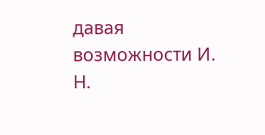давая возможности И. Н.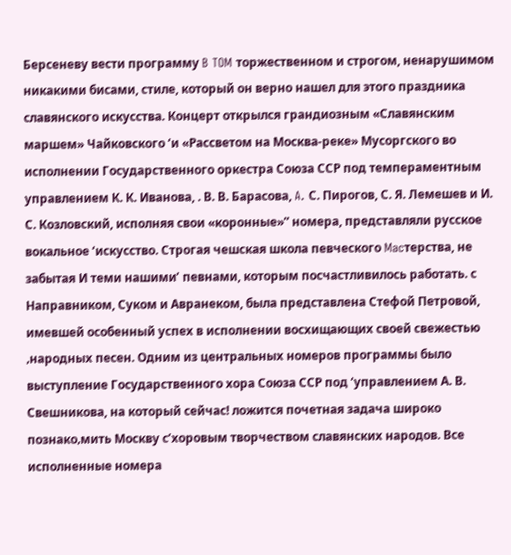Берсеневу вести программу B TOM торжественном и строгом, ненарушимом никакими бисами, стиле, который он верно нашел для этого праздника славянского искусства. Концерт открылся грандиозным «Славянским маршем» Чайковского ‘и «Рассветом на Москва-реке» Мусоргского во исполнении Государственного оркестра Союза ССР под темпераментным управлением К. К. Иванова, . В. В. Барасова, A. С. Пирогов, С. Я. Лемешев и И. С. Козловский, исполняя свои «коронные»” номера, представляли русское вокальное ‘искусство. Строгая чешская школа певческого Macтерства, не забытая И теми нашими’ певнами, которым посчастливилось работать. с Направником, Суком и Авранеком, была представлена Стефой Петровой, имевшей особенный успех в исполнении восхищающих своей свежестью ‚народных песен. Одним из центральных номеров программы было выступление Государственного хора Союза ССР под ‘управлением А. В. Свешникова, на который сейчас! ложится почетная задача широко познако‚мить Москву с’хоровым творчеством славянских народов. Все исполненные номера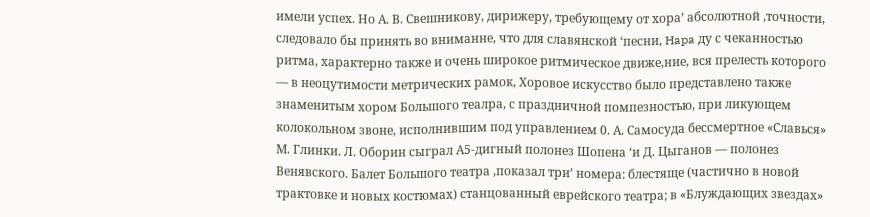имели успех. Но А. В. Свешникову, дирижеру, требующему от хора’ абсолютной ‚точности, следовало бы принять во вниманне, что для славянской ‘песни, Hapa ду с чеканностью ритма, характерно также и очень широкое ритмическое движе‚ние, вся прелесть которого — в неоцутимости метрических рамок, Хоровое искусство было представлено также знаменитым хором Большого теалра, с праздничной помпезностью, при ликующем колокольном звоне, исполнившим под управлением 0. А. Самосуда бессмертное «Славься» М. Глинки. Л. Оборин сыграл А5-дигный полонез Шопена ‘и Д. Цыганов — полонез Венявского. Балет Большого театра ‚показал три’ номера: блестяще (частично в новой трактовке и новых костюмах) станцованный еврейского театра; в «Блуждающих звездах»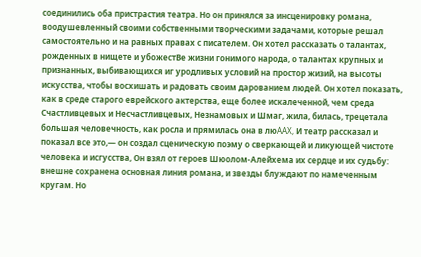соединились оба пристрастия театра. Но он принялся за инсценировку романа, воодушевленный своими собственными творческими задачами, которые решал самостоятельно и на равных правах с писателем. Он хотел рассказать о талантах, рожденных в нищете и убожестBe жизни гонимого народа, о талантах крупных и признанных, выбивающихся иг уродливых условий на простор жизий, на высоты искусства, чтобы восхишать и радовать своим дарованием людей. Он хотел показать, как в среде старого еврейского актерства, еще более искалеченной, чем среда Счастливцевых и Несчастливцевых, Незнамовых и Шмаг, жила, билась, трецетала большая человечность, как росла и прямилась она в люAAX, И театр рассказал и показал все это,— он создал сценическую поэму о сверкающей и ликующей чистоте человека и исгусства, Он взял от героев Шюолом-Алейхема их сердце и их судьбу: внешне сохранена основная линия романа, и звезды блуждают по намеченным кругам. Но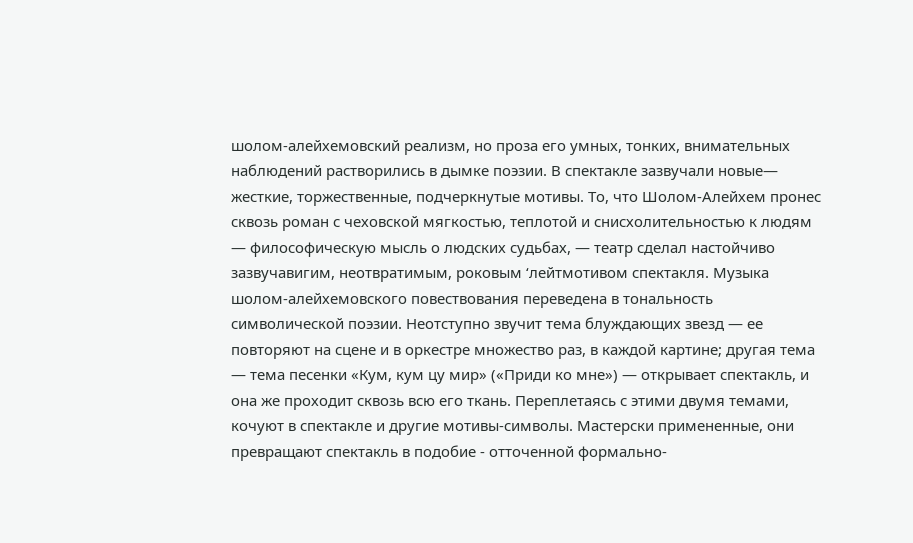шолом-алейхемовский реализм, но проза его умных, тонких, внимательных наблюдений растворились в дымке поэзии. В спектакле зазвучали новые— жесткие, торжественные, подчеркнутые мотивы. То, что Шолом-Алейхем пронес сквозь роман с чеховской мягкостью, теплотой и снисхолительностью к людям — философическую мысль о людских судьбах, — театр сделал настойчиво зазвучавигим, неотвратимым, роковым ‘лейтмотивом спектакля. Музыка шолом-алейхемовского повествования переведена в тональность символической поэзии. Неотступно звучит тема блуждающих звезд — ее повторяют на сцене и в оркестре множество раз, в каждой картине; другая тема — тема песенки «Кум, кум цу мир» («Приди ко мне») — открывает спектакль, и она же проходит сквозь всю его ткань. Переплетаясь с этими двумя темами, кочуют в спектакле и другие мотивы-символы. Мастерски примененные, они превращают спектакль в подобие - отточенной формально-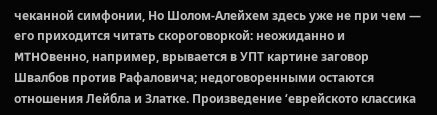чеканной симфонии, Но Шолом-Алейхем здесь уже не при чем — его приходится читать скороговоркой: неожиданно и MTHOвенно, например, врывается в УПТ картине заговор Швалбов против Рафаловича; недоговоренными остаются отношения Лейбла и Златке. Произведение ‘еврейското классика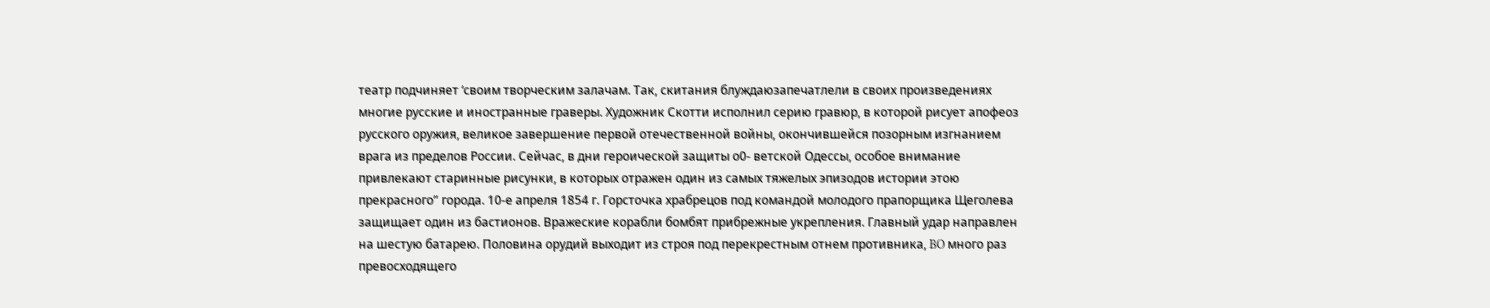театр подчиняет ‘своим творческим залачам. Так, скитания блуждаюзапечатлели в своих произведениях многие русские и иностранные граверы. Художник Скотти исполнил серию гравюр, в которой рисует апофеоз русского оружия, великое завершение первой отечественной войны, окончившейся позорным изгнанием врага из пределов России. Сейчас, в дни героической защиты о0- ветской Одессы, особое внимание привлекают старинные рисунки, в которых отражен один из самых тяжелых эпизодов истории этою прекрасного” города. 10-е апреля 1854 г. Горсточка храбрецов под командой молодого прапорщика Щеголева защищает один из бастионов. Вражеские корабли бомбят прибрежные укрепления. Главный удар направлен на шестую батарею. Половина орудий выходит из строя под перекрестным отнем противника, BO много раз превосходящего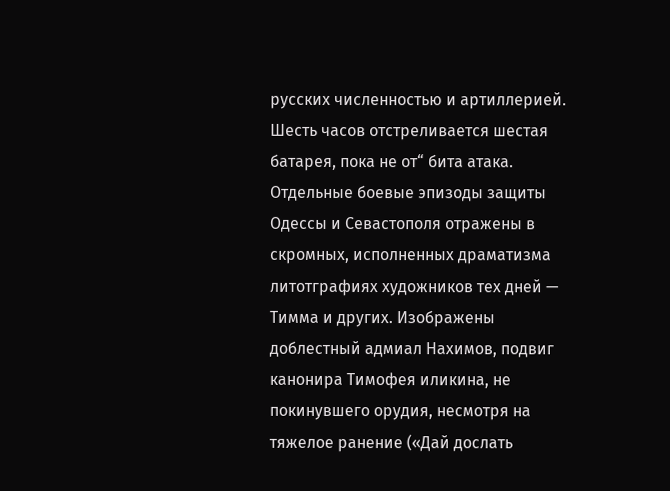русских численностью и артиллерией. Шесть часов отстреливается шестая батарея, пока не от“ бита атака. Отдельные боевые эпизоды защиты Одессы и Севастополя отражены в скромных, исполненных драматизма литотграфиях художников тех дней — Тимма и других. Изображены доблестный адмиал Нахимов, подвиг канонира Тимофея иликина, не покинувшего орудия, несмотря на тяжелое ранение («Дай дослать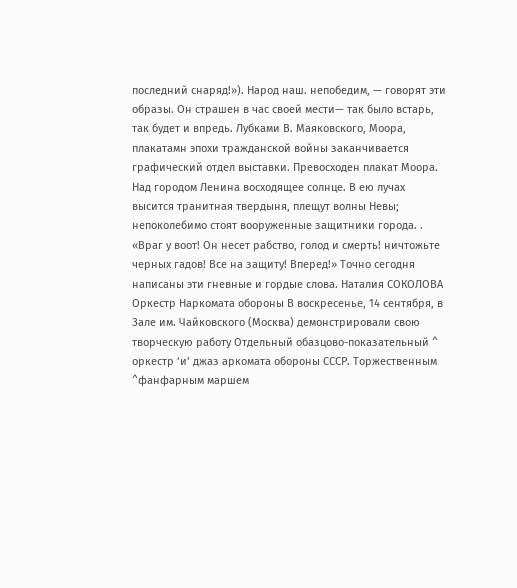последний снаряд!»). Народ наш. непобедим, — говорят эти образы. Он страшен в час своей мести— так было встарь, так будет и впредь. Лубками В. Маяковского, Моора, плакатамн эпохи тражданской войны заканчивается графический отдел выставки. Превосходен плакат Моора. Над городом Ленина восходящее солнце. В ею лучах высится транитная твердыня, плещут волны Невы; непоколебимо стоят вооруженные защитники города. . «Враг у воот! Он несет рабство, голод и смерть! ничтожьте черных гадов! Все на защиту! Вперед!» Точно сегодня написаны эти гневные и гордые слова. Наталия СОКОЛОВА Оркестр Наркомата обороны В воскресенье, 14 сентября, в Зале им. Чайковского (Москва) демонстрировали свою творческую работу Отдельный обазцово-показательный ^ оркестр ‘и’ джаз аркомата обороны СССР. Торжественным ^фанфарным маршем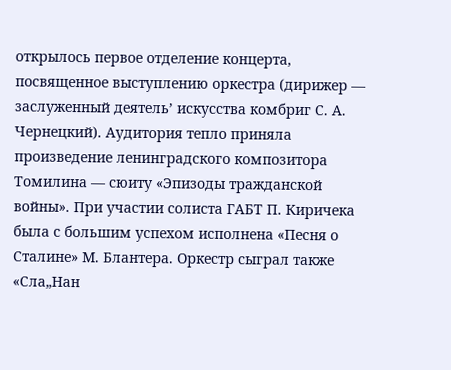открылось первое отделение концерта, посвященное выступлению оркестра (дирижер — заслуженный деятель’ искусства комбриг С. А. Чернецкий). Аудитория тепло приняла произведение ленинградского композитора Томилина — сюиту «Эпизоды тражданской войны». При участии солиста ГАБТ П. Киричека была с большим успехом исполнена «Песня о Сталине» М. Блантера. Оркестр сыграл также «Сла„Нан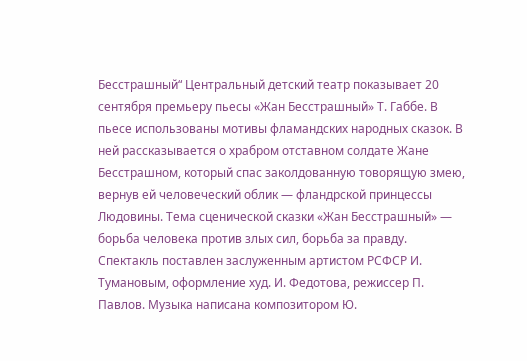Бесстрашный“ Центральный детский театр показывает 20 сентября премьеру пьесы «Жан Бесстрашный» Т. Габбе. В пьесе использованы мотивы фламандских народных сказок. В ней рассказывается о храбром отставном солдате Жане Бесстрашном, который спас заколдованную товорящую змею, вернув ей человеческий облик — фландрской принцессы Людовины. Тема сценической сказки «Жан Бесстрашный» — борьба человека против злых сил, борьба за правду. Спектакль поставлен заслуженным артистом РСФСР И. Тумановым, оформление худ. И. Федотова, режиссер П. Павлов. Музыка написана композитором Ю.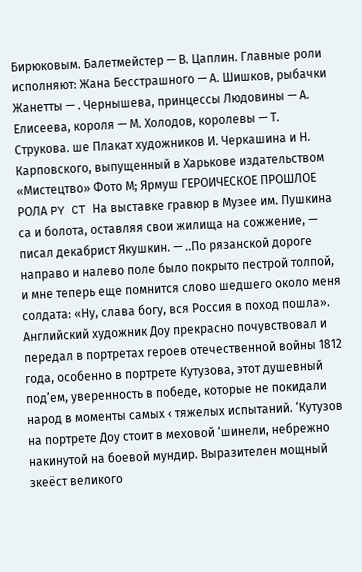Бирюковым. Балетмейстер — В. Цаплин. Главные роли исполняют: Жана Бесстрашного — А. Шишков, рыбачки Жанетты — . Чернышева, принцессы Людовины — А. Елисеева, короля — М. Холодов, королевы — Т. Струкова. ше Плакат художников И. Черкашина и Н. Карповского, выпущенный в Харькове издательством «Мистецтво» Фото М; Ярмуш ГЕРОИЧЕСКОЕ ПРОШЛОЕ РОЛА PY CT На выставке гравюр в Музее им. Пушкина са и болота, оставляя свои жилища на сожжение, — писал декабрист Якушкин. — ..По рязанской дороге направо и налево поле было покрыто пестрой толпой, и мне теперь еще помнится слово шедшего около меня солдата: «Ну, слава богу, вся Россия в поход пошла». Английский художник Доу прекрасно почувствовал и передал в портретах reроев отечественной войны 1812 года, особенно в портрете Кутузова, этот душевный под’ем, уверенность в победе, которые не покидали народ в моменты самых ‹ тяжелых испытаний. ‘Кутузов на портрете Доу стоит в меховой ‘шинели, небрежно накинутой на боевой мундир. Выразителен мощный зкеёст великого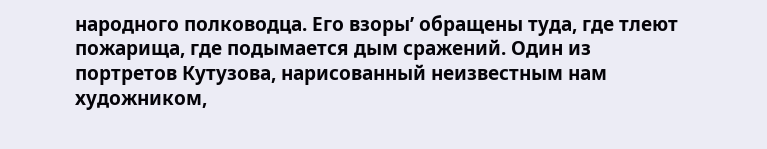народного полководца. Его взоры’ обращены туда, где тлеют пожарища, где подымается дым сражений. Один из портретов Кутузова, нарисованный неизвестным нам художником,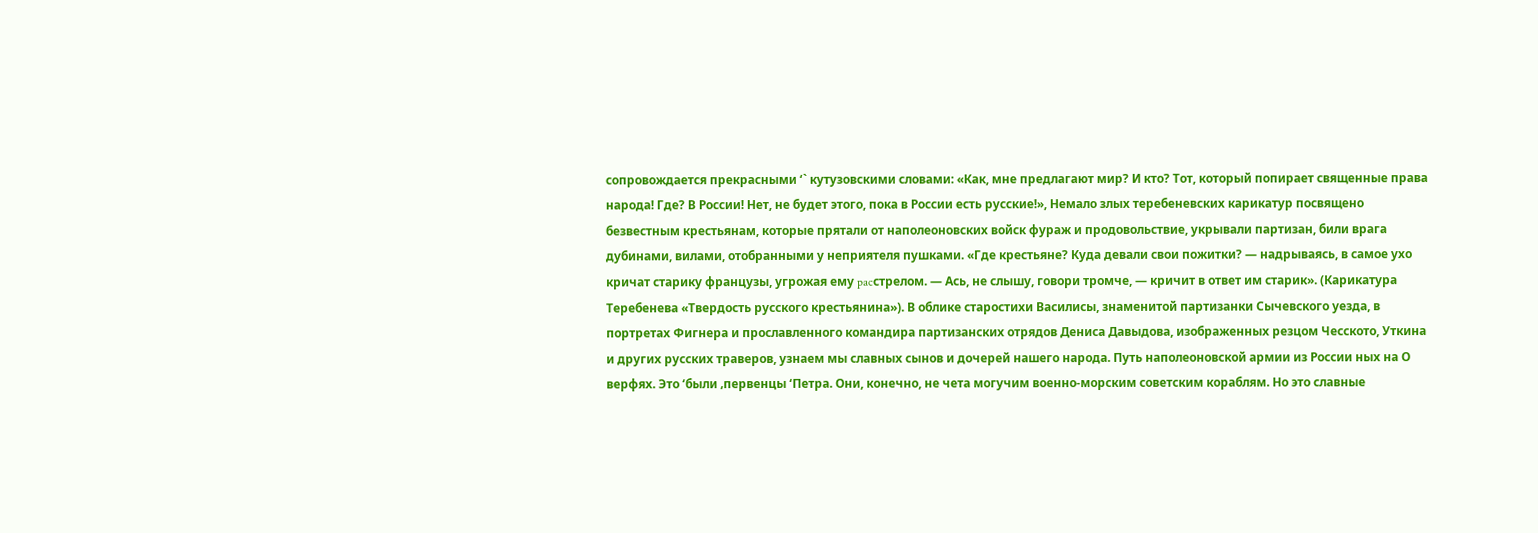сопровождается прекрасными ‘` кутузовскими словами: «Как, мне предлагают мир? И кто? Тот, который попирает священные права народа! Где? В России! Нет, не будет этого, пока в России есть русские!», Немало злых теребеневских карикатур посвящено безвестным крестьянам, которые прятали от наполеоновских войск фураж и продовольствие, укрывали партизан, били врага дубинами, вилами, отобранными у неприятеля пушками. «Где крестьяне? Куда девали свои пожитки? — надрываясь, в самое ухо кричат старику французы, угрожая ему pacстрелом. — Ась, не слышу, говори тромче, — кричит в ответ им старик». (Карикатура Теребенева «Твердость русского крестьянина»). В облике старостихи Василисы, знаменитой партизанки Сычевского уезда, в портретах Фигнера и прославленного командира партизанских отрядов Дениса Давыдова, изображенных резцом Чесското, Уткина и других русских траверов, узнаем мы славных сынов и дочерей нашего народа. Путь наполеоновской армии из России ных на О верфях. Это ‘были ‚первенцы ‘Петра. Они, конечно, не чета могучим военно-морским советским кораблям. Но это славные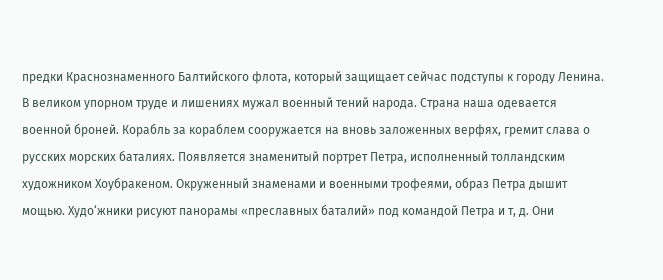предки Краснознаменного Балтийского флота, который защищает сейчас подступы к городу Ленина. В великом упорном труде и лишениях мужал военный тений народа. Страна наша одевается военной броней. Корабль за кораблем сооружается на вновь заложенных верфях, гремит слава о русских морских баталиях. Появляется знаменитый портрет Петра, исполненный толландским художником Хоубракеном. Окруженный знаменами и военными трофеями, образ Петра дышит мощью. Худо‘жники рисуют панорамы «преславных баталий» под командой Петра и т, д. Они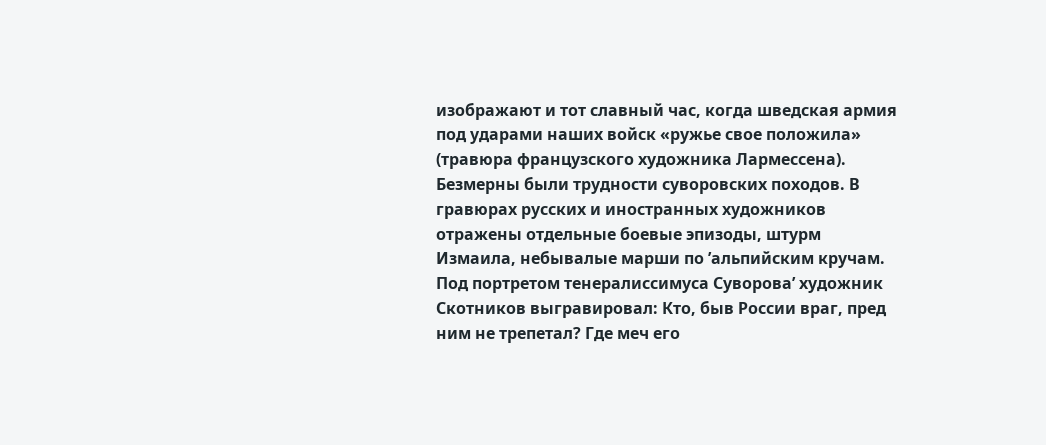изображают и тот славный час, когда шведская армия под ударами наших войск «ружье свое положила» (травюра французского художника Лармессена). Безмерны были трудности суворовских походов. В гравюрах русских и иностранных художников отражены отдельные боевые эпизоды, штурм Измаила, небывалые марши по ’альпийским кручам. Под портретом тенералиссимуса Суворова’ художник Скотников выгравировал: Кто, быв России враг, пред ним не трепетал? Где меч его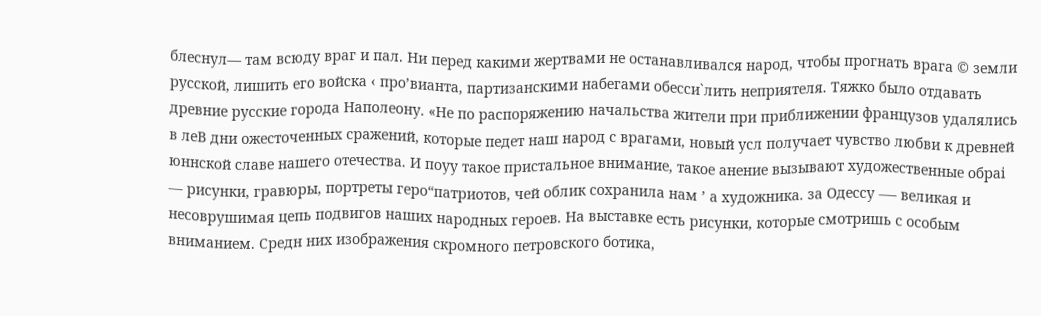блеснул— там всюду враг и пал. Ни перед какими жертвами не останавливался народ, чтобы прогнать врага © земли русской, лишить его войска ‹ про’вианта, партизанскими набегами обесси`лить неприятеля. Тяжко было отдавать древние русские города Наполеону. «Не по распоряжению начальства жители при приближении французов удалялись в леВ дни ожесточенных сражений, которые педет наш народ с врагами, новый усл получает чувство любви к древней юннской славе нашего отечества. И поуу такое пристальное внимание, такое анение вызывают художественные обраi — рисунки, гравюры, портреты геро“патриотов, чей облик сохранила нам ’ а художника. за Одессу -— великая и несоврушимая цепь подвигов наших народных героев. На выставке есть рисунки, которые смотришь с особым вниманием. Средн них изображения скромного петровского ботика,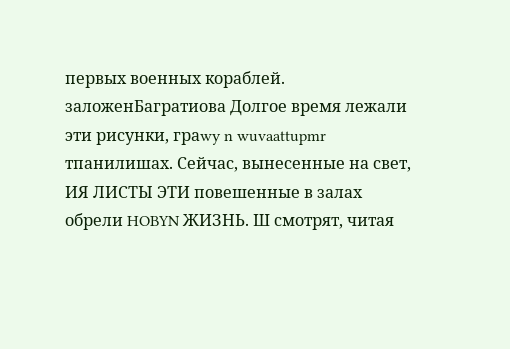первых военных кораблей. заложенБагратиова Долгое время лежали эти рисунки, граwy n wuvaattupmr тпанилишах. Сейчас, вынесенные на свет, ИЯ ЛИСТЫ ЭТИ повешенные в залах обрели HOBYN ЖИЗНЬ. Ш смотрят, читая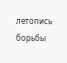летопись борьбы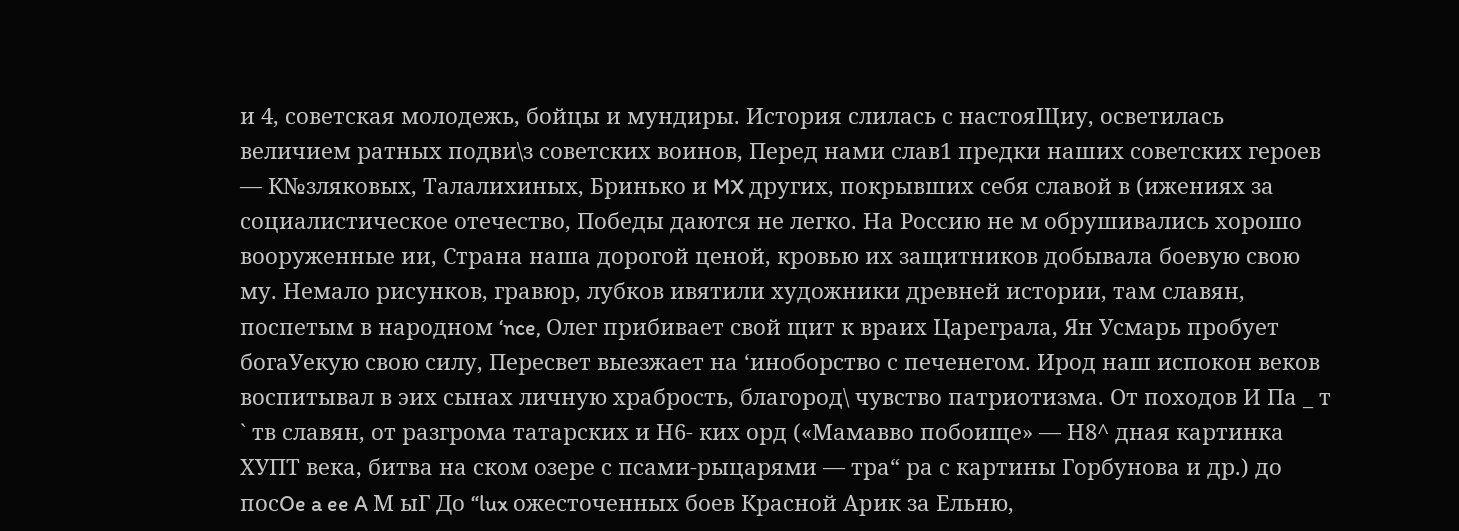и 4, советская молодежь, бойцы и мундиры. История слилась с настояЩиу, осветилась величием ратных подви\з советских воинов, Перед нами слав1 предки наших советских героев — К№зляковых, Талалихиных, Бринько и MX других, покрывших себя славой в (ижениях за социалистическое отечество, Победы даются не легко. На Россию не м обрушивались хорошо вооруженные ии, Страна наша дорогой ценой, кровью их защитников добывала боевую свою му. Немало рисунков, гравюр, лубков ивятили художники древней истории, там славян, поспетым в народном ‘nce, Олег прибивает свой щит к враих Цареграла, Ян Усмарь пробует богаУекую свою силу, Пересвет выезжает на ‘иноборство с печенегом. Ирод наш испокон веков воспитывал в эих сынах личную храбрость, благород\ чувство патриотизма. От походов И Па _ т ` тв славян, от разгрома татарских и Н6- ких орд («Мамавво побоище» — Н8^ дная картинка ХУПТ века, битва на ском озере с псами-рыцарями — тра“ ра с картины Горбунова и др.) до посOe a ee A М ыГ До “lux ожесточенных боев Красной Apик за Ельню,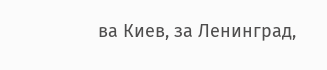ва Киев, за Ленинград,